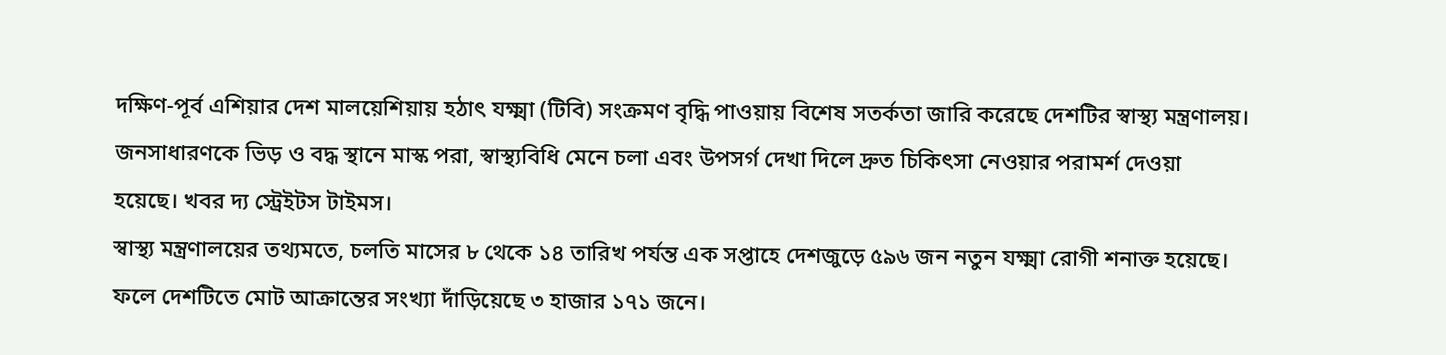দক্ষিণ-পূর্ব এশিয়ার দেশ মালয়েশিয়ায় হঠাৎ যক্ষ্মা (টিবি) সংক্রমণ বৃদ্ধি পাওয়ায় বিশেষ সতর্কতা জারি করেছে দেশটির স্বাস্থ্য মন্ত্রণালয়। জনসাধারণকে ভিড় ও বদ্ধ স্থানে মাস্ক পরা, স্বাস্থ্যবিধি মেনে চলা এবং উপসর্গ দেখা দিলে দ্রুত চিকিৎসা নেওয়ার পরামর্শ দেওয়া হয়েছে। খবর দ্য স্ট্রেইটস টাইমস।
স্বাস্থ্য মন্ত্রণালয়ের তথ্যমতে, চলতি মাসের ৮ থেকে ১৪ তারিখ পর্যন্ত এক সপ্তাহে দেশজুড়ে ৫৯৬ জন নতুন যক্ষ্মা রোগী শনাক্ত হয়েছে। ফলে দেশটিতে মোট আক্রান্তের সংখ্যা দাঁড়িয়েছে ৩ হাজার ১৭১ জনে।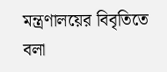মন্ত্রণালয়ের বিবৃতিতে বলা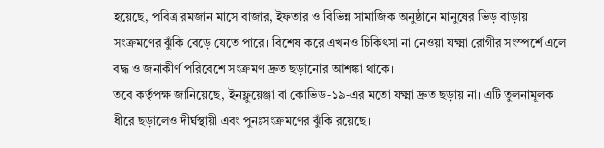হয়েছে, পবিত্র রমজান মাসে বাজার, ইফতার ও বিভিন্ন সামাজিক অনুষ্ঠানে মানুষের ভিড় বাড়ায় সংক্রমণের ঝুঁকি বেড়ে যেতে পারে। বিশেষ করে এখনও চিকিৎসা না নেওয়া যক্ষ্মা রোগীর সংস্পর্শে এলে বদ্ধ ও জনাকীর্ণ পরিবেশে সংক্রমণ দ্রুত ছড়ানোর আশঙ্কা থাকে।
তবে কর্তৃপক্ষ জানিয়েছে, ইনফ্লুয়েঞ্জা বা কোভিড-১৯-এর মতো যক্ষ্মা দ্রুত ছড়ায় না। এটি তুলনামূলক ধীরে ছড়ালেও দীর্ঘস্থায়ী এবং পুনঃসংক্রমণের ঝুঁকি রয়েছে।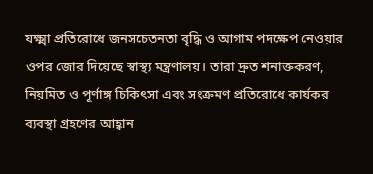যক্ষ্মা প্রতিরোধে জনসচেতনতা বৃদ্ধি ও আগাম পদক্ষেপ নেওয়ার ওপর জোর দিয়েছে স্বাস্থ্য মন্ত্রণালয়। তারা দ্রুত শনাক্তকরণ, নিয়মিত ও পূর্ণাঙ্গ চিকিৎসা এবং সংক্রমণ প্রতিরোধে কার্যকর ব্যবস্থা গ্রহণের আহ্বান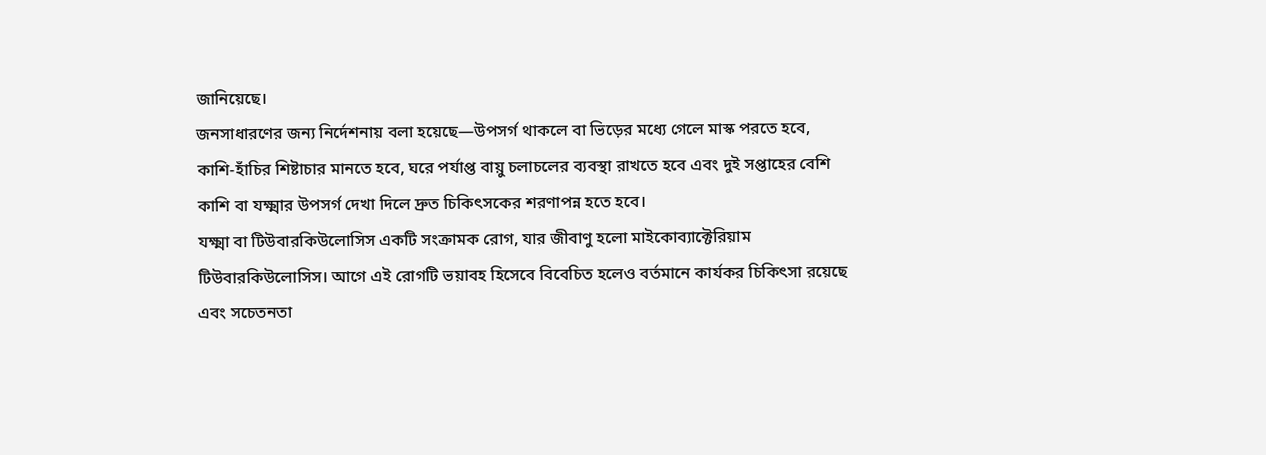জানিয়েছে।
জনসাধারণের জন্য নির্দেশনায় বলা হয়েছে—উপসর্গ থাকলে বা ভিড়ের মধ্যে গেলে মাস্ক পরতে হবে, কাশি-হাঁচির শিষ্টাচার মানতে হবে, ঘরে পর্যাপ্ত বায়ু চলাচলের ব্যবস্থা রাখতে হবে এবং দুই সপ্তাহের বেশি কাশি বা যক্ষ্মার উপসর্গ দেখা দিলে দ্রুত চিকিৎসকের শরণাপন্ন হতে হবে।
যক্ষ্মা বা টিউবারকিউলোসিস একটি সংক্রামক রোগ, যার জীবাণু হলো মাইকোব্যাক্টেরিয়াম টিউবারকিউলোসিস। আগে এই রোগটি ভয়াবহ হিসেবে বিবেচিত হলেও বর্তমানে কার্যকর চিকিৎসা রয়েছে এবং সচেতনতা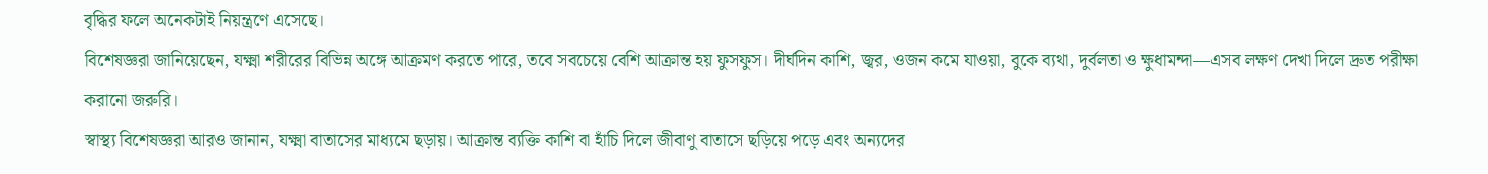বৃদ্ধির ফলে অনেকটাই নিয়ন্ত্রণে এসেছে।
বিশেষজ্ঞরা জানিয়েছেন, যক্ষ্মা শরীরের বিভিন্ন অঙ্গে আক্রমণ করতে পারে, তবে সবচেয়ে বেশি আক্রান্ত হয় ফুসফুস। দীর্ঘদিন কাশি, জ্বর, ওজন কমে যাওয়া, বুকে ব্যথা, দুর্বলতা ও ক্ষুধামন্দা—এসব লক্ষণ দেখা দিলে দ্রুত পরীক্ষা করানো জরুরি।
স্বাস্থ্য বিশেষজ্ঞরা আরও জানান, যক্ষ্মা বাতাসের মাধ্যমে ছড়ায়। আক্রান্ত ব্যক্তি কাশি বা হাঁচি দিলে জীবাণু বাতাসে ছড়িয়ে পড়ে এবং অন্যদের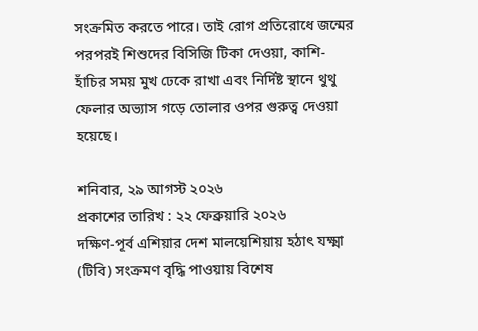সংক্রমিত করতে পারে। তাই রোগ প্রতিরোধে জন্মের পরপরই শিশুদের বিসিজি টিকা দেওয়া, কাশি-হাঁচির সময় মুখ ঢেকে রাখা এবং নির্দিষ্ট স্থানে থুথু ফেলার অভ্যাস গড়ে তোলার ওপর গুরুত্ব দেওয়া হয়েছে।

শনিবার, ২৯ আগস্ট ২০২৬
প্রকাশের তারিখ : ২২ ফেব্রুয়ারি ২০২৬
দক্ষিণ-পূর্ব এশিয়ার দেশ মালয়েশিয়ায় হঠাৎ যক্ষ্মা (টিবি) সংক্রমণ বৃদ্ধি পাওয়ায় বিশেষ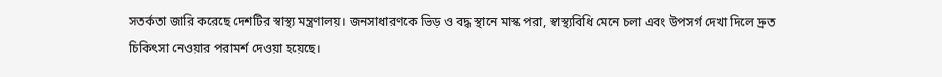সতর্কতা জারি করেছে দেশটির স্বাস্থ্য মন্ত্রণালয়। জনসাধারণকে ভিড় ও বদ্ধ স্থানে মাস্ক পরা, স্বাস্থ্যবিধি মেনে চলা এবং উপসর্গ দেখা দিলে দ্রুত চিকিৎসা নেওয়ার পরামর্শ দেওয়া হয়েছে।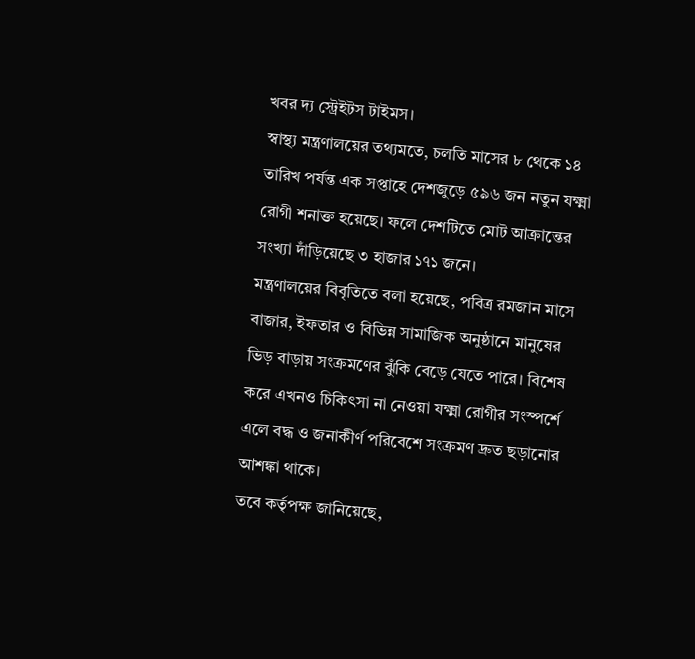খবর দ্য স্ট্রেইটস টাইমস।
স্বাস্থ্য মন্ত্রণালয়ের তথ্যমতে, চলতি মাসের ৮ থেকে ১৪ তারিখ পর্যন্ত এক সপ্তাহে দেশজুড়ে ৫৯৬ জন নতুন যক্ষ্মা রোগী শনাক্ত হয়েছে। ফলে দেশটিতে মোট আক্রান্তের সংখ্যা দাঁড়িয়েছে ৩ হাজার ১৭১ জনে।
মন্ত্রণালয়ের বিবৃতিতে বলা হয়েছে, পবিত্র রমজান মাসে বাজার, ইফতার ও বিভিন্ন সামাজিক অনুষ্ঠানে মানুষের ভিড় বাড়ায় সংক্রমণের ঝুঁকি বেড়ে যেতে পারে। বিশেষ করে এখনও চিকিৎসা না নেওয়া যক্ষ্মা রোগীর সংস্পর্শে এলে বদ্ধ ও জনাকীর্ণ পরিবেশে সংক্রমণ দ্রুত ছড়ানোর আশঙ্কা থাকে।
তবে কর্তৃপক্ষ জানিয়েছে,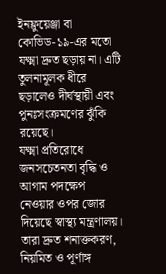ইনফ্লুয়েঞ্জা বা কোভিড-১৯-এর মতো যক্ষ্মা দ্রুত ছড়ায় না। এটি তুলনামূলক ধীরে ছড়ালেও দীর্ঘস্থায়ী এবং পুনঃসংক্রমণের ঝুঁকি রয়েছে।
যক্ষ্মা প্রতিরোধে জনসচেতনতা বৃদ্ধি ও আগাম পদক্ষেপ নেওয়ার ওপর জোর দিয়েছে স্বাস্থ্য মন্ত্রণালয়। তারা দ্রুত শনাক্তকরণ, নিয়মিত ও পূর্ণাঙ্গ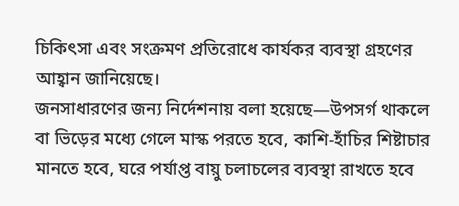চিকিৎসা এবং সংক্রমণ প্রতিরোধে কার্যকর ব্যবস্থা গ্রহণের আহ্বান জানিয়েছে।
জনসাধারণের জন্য নির্দেশনায় বলা হয়েছে—উপসর্গ থাকলে বা ভিড়ের মধ্যে গেলে মাস্ক পরতে হবে, কাশি-হাঁচির শিষ্টাচার মানতে হবে, ঘরে পর্যাপ্ত বায়ু চলাচলের ব্যবস্থা রাখতে হবে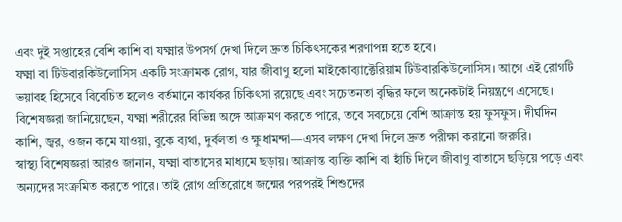এবং দুই সপ্তাহের বেশি কাশি বা যক্ষ্মার উপসর্গ দেখা দিলে দ্রুত চিকিৎসকের শরণাপন্ন হতে হবে।
যক্ষ্মা বা টিউবারকিউলোসিস একটি সংক্রামক রোগ, যার জীবাণু হলো মাইকোব্যাক্টেরিয়াম টিউবারকিউলোসিস। আগে এই রোগটি ভয়াবহ হিসেবে বিবেচিত হলেও বর্তমানে কার্যকর চিকিৎসা রয়েছে এবং সচেতনতা বৃদ্ধির ফলে অনেকটাই নিয়ন্ত্রণে এসেছে।
বিশেষজ্ঞরা জানিয়েছেন, যক্ষ্মা শরীরের বিভিন্ন অঙ্গে আক্রমণ করতে পারে, তবে সবচেয়ে বেশি আক্রান্ত হয় ফুসফুস। দীর্ঘদিন কাশি, জ্বর, ওজন কমে যাওয়া, বুকে ব্যথা, দুর্বলতা ও ক্ষুধামন্দা—এসব লক্ষণ দেখা দিলে দ্রুত পরীক্ষা করানো জরুরি।
স্বাস্থ্য বিশেষজ্ঞরা আরও জানান, যক্ষ্মা বাতাসের মাধ্যমে ছড়ায়। আক্রান্ত ব্যক্তি কাশি বা হাঁচি দিলে জীবাণু বাতাসে ছড়িয়ে পড়ে এবং অন্যদের সংক্রমিত করতে পারে। তাই রোগ প্রতিরোধে জন্মের পরপরই শিশুদের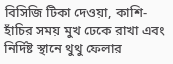বিসিজি টিকা দেওয়া, কাশি-হাঁচির সময় মুখ ঢেকে রাখা এবং নির্দিষ্ট স্থানে থুথু ফেলার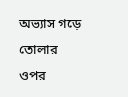অভ্যাস গড়ে তোলার ওপর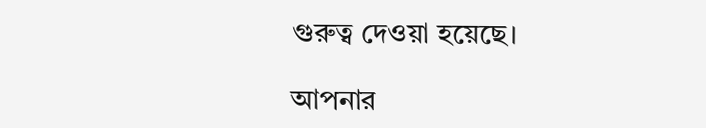গুরুত্ব দেওয়া হয়েছে।

আপনার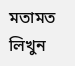মতামত লিখুন